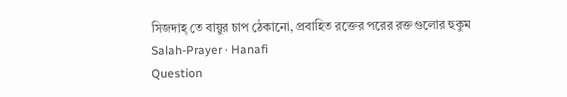সিজদাহ্ তে বায়ুর চাপ ঠেকানো, প্রবাহিত রক্তের পরের রক্তগুলোর হুকুম
Salah-Prayer · Hanafi
Question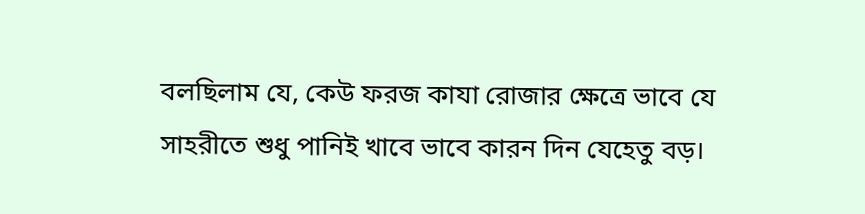বলছিলাম যে, কেউ ফরজ কাযা রোজার ক্ষেত্রে ভাবে যে সাহরীতে শুধু পানিই খাবে ভাবে কারন দিন যেহেতু বড়।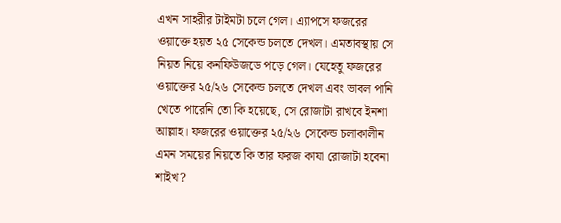এখন সাহরীর টাইমটা চলে গেল। এ্যাপসে ফজরের ওয়াক্তে হয়ত ২৫ সেকেন্ড চলতে দেখল। এমতাবস্থায় সে নিয়ত নিয়ে কনফিউজডে পড়ে গেল। যেহেতু ফজরের ওয়াক্তের ২৫/২৬ সেকেন্ড চলতে দেখল এবং ভাবল পানি খেতে পারেনি তো কি হয়েছে, সে রোজাটা রাখবে ইনশা আল্লাহ। ফজরের ওয়াক্তের ২৫/২৬ সেকেন্ড চলাকালীন এমন সময়ের নিয়তে কি তার ফরজ কাযা রোজাটা হবেনা শাইখ?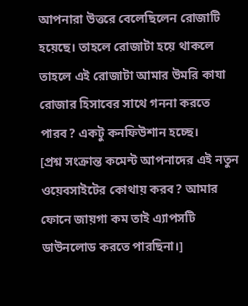আপনারা উত্তরে বেলেছিলেন রোজাটি হয়েছে। তাহলে রোজাটা হয়ে থাকলে তাহলে এই রোজাটা আমার উমরি কাযা রোজার হিসাবের সাথে গননা করতে পারব? একটু কনফিউশান হচ্ছে।
[প্রশ্ন সংক্রান্ত কমেন্ট আপনাদের এই নতুন ওয়েবসাইটের কোথায় করব? আমার ফোনে জায়গা কম তাই এ্যাপসটি ডাউনলোড করতে পারছিনা।]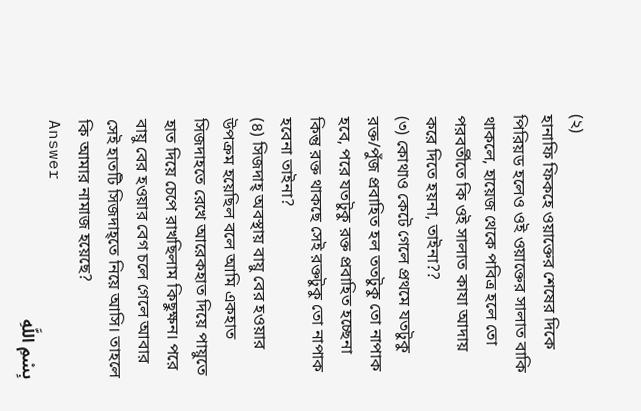(২)
হানাফি ফিকহে ওয়াক্তের শেষের দিকে পিরিয়ড হলেও ওই ওয়াক্তের সালাত বাকি থাকলে, হায়েজ থেকে পবিত্র হলে তো পরবর্তীতে কি ওই সালাত কাযা আদায় করে দিতে হয়না, তাইনা??
(৩) কোথাও কেটে গেলে প্রথমে যতটুকু রক্ত/পুঁজ প্রবাহিত হল ততটুকু তো নাপাক হবে, পরে যতটুকু রক্ত প্রবাহিত হচ্ছেনা কিন্তু রক্ত থাকছে সেই রক্তটুকু তো নাপাক হবেনা তাইনা?
(৪) সিজদাহ্ অবস্থায় বায়ু বের হওয়ার উপক্রম হয়েছিল বলে আমি একহাত সিজদাহতে রেখে আরেকহাত দিয়ে পায়ুতে হাত দিয়ে চেপে রাখছিলাম কিছুক্ষন। পরে বায়ু বের হওয়ার বেগ চলে গেলে আবার সেই হাতটি সিজদাহ্তে নিয়ে আসি। তাহলে কি আমার নামাজ হয়েছে?
Answer
بِسْمِ اللَّهِ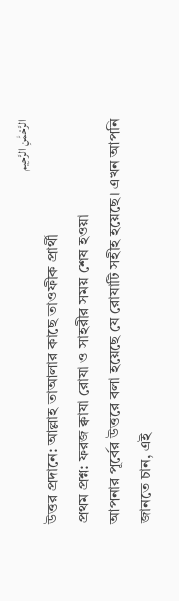الرَّحْمَٰنِ الرَّحِيم
উত্তর প্রদানে: আল্লাহ তাআলার কাছে তাওফীক প্রার্থী
প্রথম প্রশ্ন: ফরজ ক্বাযা রোযা ও সাহরীর সময় শেষ হওয়া
আপনার পূর্বের উত্তরে বলা হয়েছে যে রোযাটি সহীহ হয়েছে। এখন আপনি জানতে চান, এই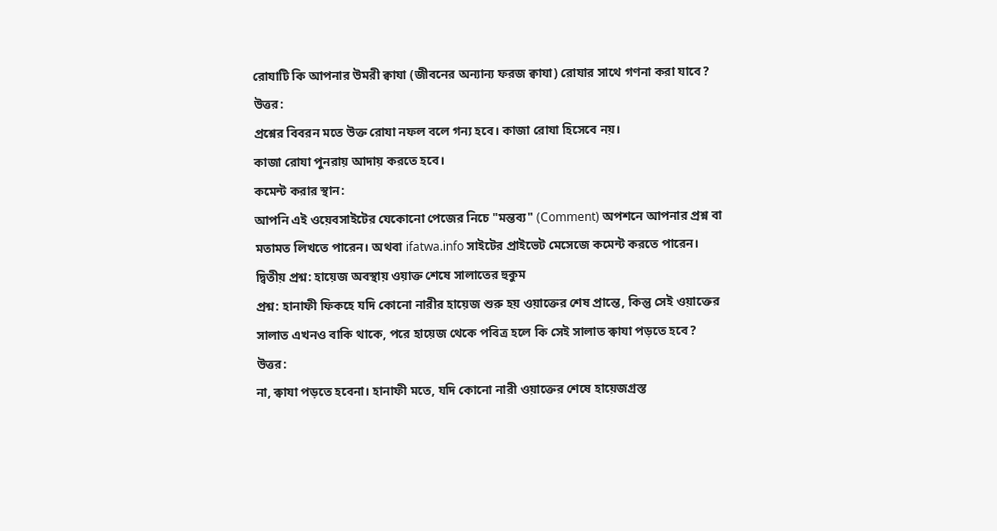রোযাটি কি আপনার উমরী ক্বাযা (জীবনের অন্যান্য ফরজ ক্বাযা) রোযার সাথে গণনা করা যাবে?
উত্তর:
প্রশ্নের বিবরন মতে উক্ত রোযা নফল বলে গন্য হবে। কাজা রোযা হিসেবে নয়।
কাজা রোযা পুনরায় আদায় করতে হবে।
কমেন্ট করার স্থান:
আপনি এই ওয়েবসাইটের যেকোনো পেজের নিচে "মন্তব্য" (Comment) অপশনে আপনার প্রশ্ন বা মতামত লিখতে পারেন। অথবা ifatwa.info সাইটের প্রাইভেট মেসেজে কমেন্ট করতে পারেন।
দ্বিতীয় প্রশ্ন: হায়েজ অবস্থায় ওয়াক্ত শেষে সালাতের হুকুম
প্রশ্ন: হানাফী ফিকহে যদি কোনো নারীর হায়েজ শুরু হয় ওয়াক্তের শেষ প্রান্তে, কিন্তু সেই ওয়াক্তের সালাত এখনও বাকি থাকে, পরে হায়েজ থেকে পবিত্র হলে কি সেই সালাত ক্বাযা পড়তে হবে?
উত্তর:
না, ক্বাযা পড়তে হবেনা। হানাফী মতে, যদি কোনো নারী ওয়াক্তের শেষে হায়েজগ্রস্ত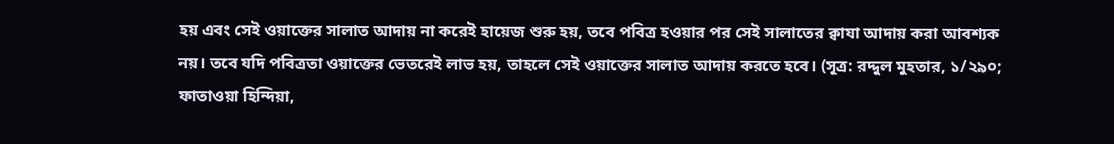হয় এবং সেই ওয়াক্তের সালাত আদায় না করেই হায়েজ শুরু হয়, তবে পবিত্র হওয়ার পর সেই সালাতের ক্বাযা আদায় করা আবশ্যক নয়। তবে যদি পবিত্রতা ওয়াক্তের ভেতরেই লাভ হয়, তাহলে সেই ওয়াক্তের সালাত আদায় করতে হবে। (সূত্র: রদ্দুল মুহতার, ১/২৯০; ফাতাওয়া হিন্দিয়া,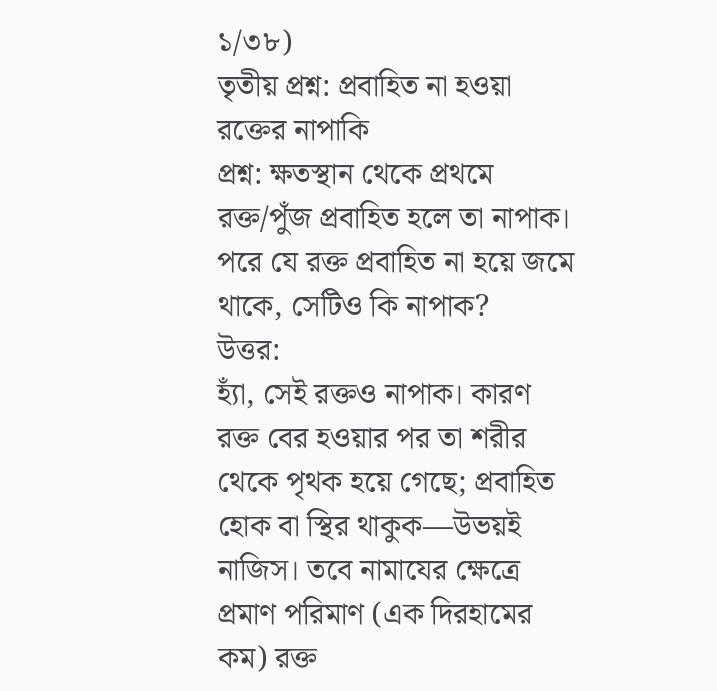১/৩৮)
তৃতীয় প্রশ্ন: প্রবাহিত না হওয়া রক্তের নাপাকি
প্রশ্ন: ক্ষতস্থান থেকে প্রথমে রক্ত/পুঁজ প্রবাহিত হলে তা নাপাক। পরে যে রক্ত প্রবাহিত না হয়ে জমে থাকে, সেটিও কি নাপাক?
উত্তর:
হ্যাঁ, সেই রক্তও নাপাক। কারণ রক্ত বের হওয়ার পর তা শরীর থেকে পৃথক হয়ে গেছে; প্রবাহিত হোক বা স্থির থাকুক—উভয়ই নাজিস। তবে নামাযের ক্ষেত্রে প্রমাণ পরিমাণ (এক দিরহামের কম) রক্ত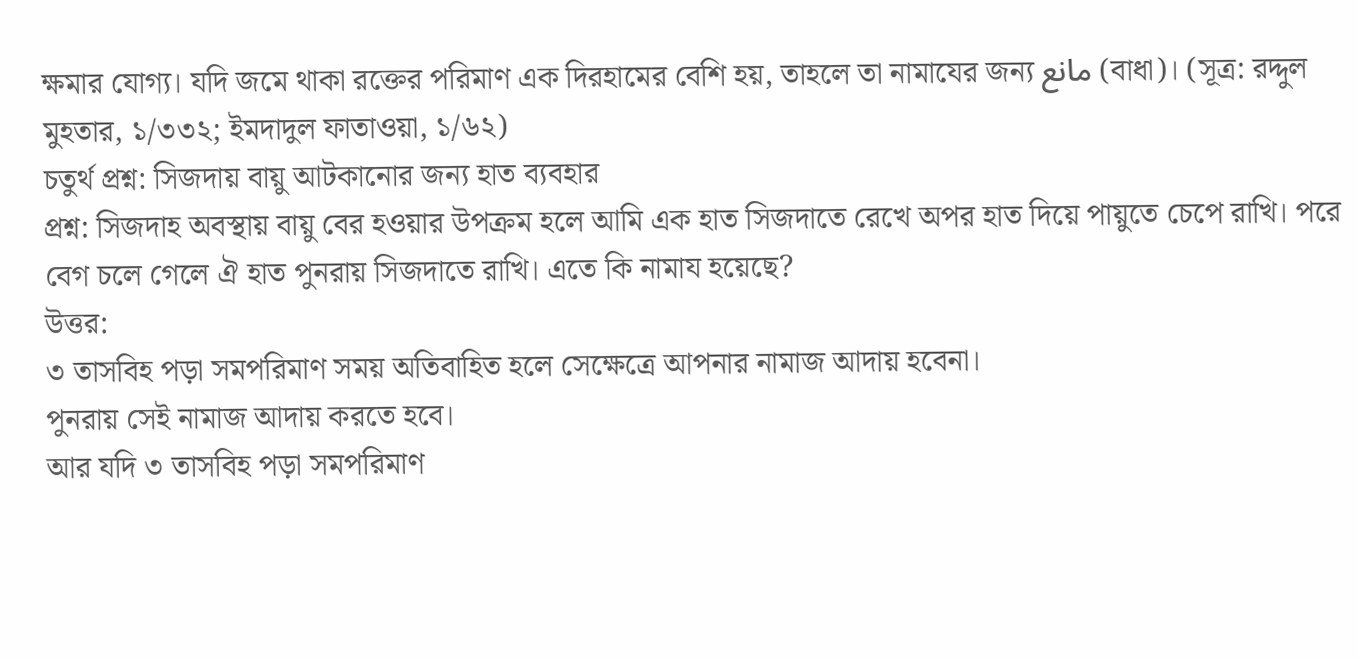ক্ষমার যোগ্য। যদি জমে থাকা রক্তের পরিমাণ এক দিরহামের বেশি হয়, তাহলে তা নামাযের জন্য مانع (বাধা)। (সূত্র: রদ্দুল মুহতার, ১/৩৩২; ইমদাদুল ফাতাওয়া, ১/৬২)
চতুর্থ প্রশ্ন: সিজদায় বায়ু আটকানোর জন্য হাত ব্যবহার
প্রশ্ন: সিজদাহ অবস্থায় বায়ু বের হওয়ার উপক্রম হলে আমি এক হাত সিজদাতে রেখে অপর হাত দিয়ে পায়ুতে চেপে রাখি। পরে বেগ চলে গেলে ঐ হাত পুনরায় সিজদাতে রাখি। এতে কি নামায হয়েছে?
উত্তর:
৩ তাসবিহ পড়া সমপরিমাণ সময় অতিবাহিত হলে সেক্ষেত্রে আপনার নামাজ আদায় হবেনা।
পুনরায় সেই নামাজ আদায় করতে হবে।
আর যদি ৩ তাসবিহ পড়া সমপরিমাণ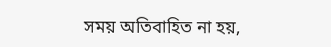সময় অতিবাহিত না হয়,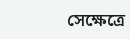সেক্ষেত্রে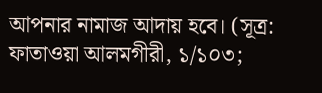আপনার নামাজ আদায় হবে। (সূত্র: ফাতাওয়া আলমগীরী, ১/১০৩;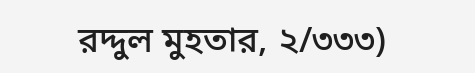রদ্দুল মুহতার, ২/৩৩৩)